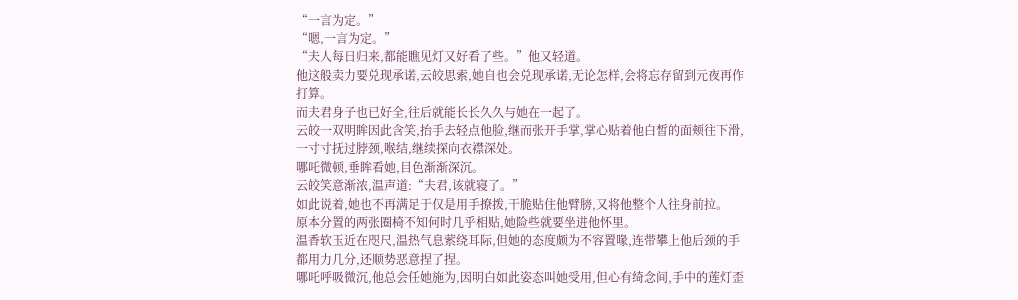“一言为定。”
“嗯,一言为定。”
“夫人每日归来,都能瞧见灯又好看了些。”他又轻道。
他这般卖力要兑现承诺,云皎思索,她自也会兑现承诺,无论怎样,会将忘存留到元夜再作打算。
而夫君身子也已好全,往后就能长长久久与她在一起了。
云皎一双明眸因此含笑,抬手去轻点他脸,继而张开手掌,掌心贴着他白皙的面颊往下滑,一寸寸抚过脖颈,喉结,继续探向衣襟深处。
哪吒微顿,垂眸看她,目色渐渐深沉。
云皎笑意渐浓,温声道:“夫君,该就寝了。”
如此说着,她也不再满足于仅是用手撩拨,干脆贴住他臂膀,又将他整个人往身前拉。
原本分置的两张圈椅不知何时几乎相贴,她险些就要坐进他怀里。
温香软玉近在咫尺,温热气息萦绕耳际,但她的态度颇为不容置喙,连带攀上他后颈的手都用力几分,还顺势恶意捏了捏。
哪吒呼吸微沉,他总会任她施为,因明白如此姿态叫她受用,但心有绮念间,手中的莲灯歪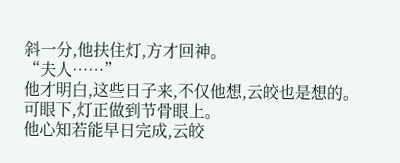斜一分,他扶住灯,方才回神。
“夫人……”
他才明白,这些日子来,不仅他想,云皎也是想的。
可眼下,灯正做到节骨眼上。
他心知若能早日完成,云皎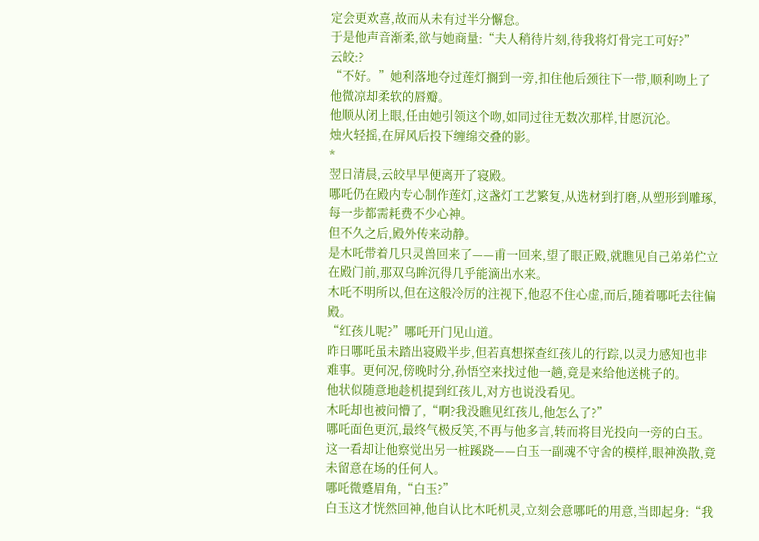定会更欢喜,故而从未有过半分懈怠。
于是他声音渐柔,欲与她商量:“夫人稍待片刻,待我将灯骨完工可好?”
云皎:?
“不好。”她利落地夺过莲灯搁到一旁,扣住他后颈往下一带,顺利吻上了他微凉却柔软的唇瓣。
他顺从闭上眼,任由她引领这个吻,如同过往无数次那样,甘愿沉沦。
烛火轻摇,在屏风后投下缠绵交叠的影。
*
翌日清晨,云皎早早便离开了寝殿。
哪吒仍在殿内专心制作莲灯,这盏灯工艺繁复,从选材到打磨,从塑形到雕琢,每一步都需耗费不少心神。
但不久之后,殿外传来动静。
是木吒带着几只灵兽回来了——甫一回来,望了眼正殿,就瞧见自己弟弟伫立在殿门前,那双乌眸沉得几乎能滴出水来。
木吒不明所以,但在这般冷厉的注视下,他忍不住心虚,而后,随着哪吒去往偏殿。
“红孩儿呢?”哪吒开门见山道。
昨日哪吒虽未踏出寝殿半步,但若真想探查红孩儿的行踪,以灵力感知也非难事。更何况,傍晚时分,孙悟空来找过他一趟,竟是来给他送桃子的。
他状似随意地趁机提到红孩儿,对方也说没看见。
木吒却也被问懵了,“啊?我没瞧见红孩儿,他怎么了?”
哪吒面色更沉,最终气极反笑,不再与他多言,转而将目光投向一旁的白玉。
这一看却让他察觉出另一桩蹊跷——白玉一副魂不守舍的模样,眼神涣散,竟未留意在场的任何人。
哪吒微蹙眉角,“白玉?”
白玉这才恍然回神,他自认比木吒机灵,立刻会意哪吒的用意,当即起身:“我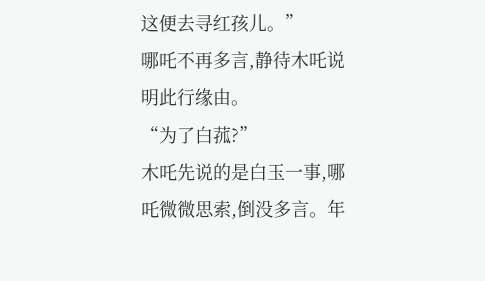这便去寻红孩儿。”
哪吒不再多言,静待木吒说明此行缘由。
“为了白菰?”
木吒先说的是白玉一事,哪吒微微思索,倒没多言。年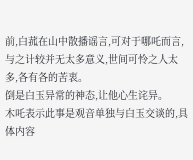前,白菰在山中散播谣言,可对于哪吒而言,与之计较并无太多意义,世间可怜之人太多,各有各的苦衷。
倒是白玉异常的神态,让他心生诧异。
木吒表示此事是观音单独与白玉交谈的,具体内容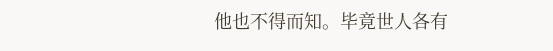他也不得而知。毕竟世人各有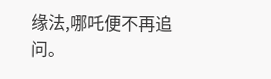缘法,哪吒便不再追问。